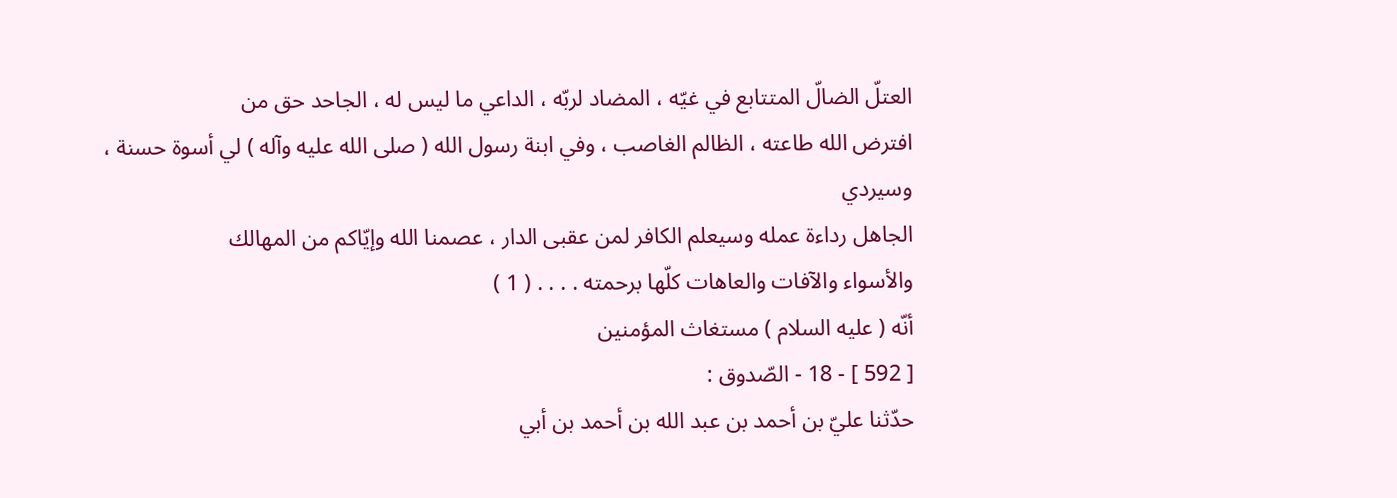العتلّ الضالّ المتتابع في غيّه ، المضاد لربّه ، الداعي ما ليس له ، الجاحد حق من
افترض الله طاعته ، الظالم الغاصب ، وفي ابنة رسول الله ( صلى الله عليه وآله ) لي أسوة حسنة ، وسيردي
الجاهل رداءة عمله وسيعلم الكافر لمن عقبى الدار ، عصمنا الله وإيّاكم من المهالك
والأسواء والآفات والعاهات كلّها برحمته . . . . ( 1 )
أنّه ( عليه السلام ) مستغاث المؤمنين
[ 592 ] - 18 - الصّدوق :
حدّثنا عليّ بن أحمد بن عبد الله بن أحمد بن أبي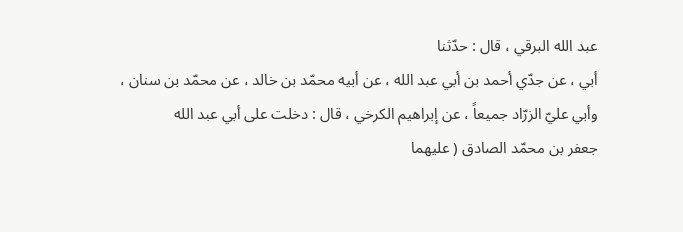عبد الله البرقي ، قال : حدّثنا
أبي ، عن جدّي أحمد بن أبي عبد الله ، عن أبيه محمّد بن خالد ، عن محمّد بن سنان ،
وأبي عليّ الزرّاد جميعاً ، عن إبراهيم الكرخي ، قال : دخلت على أبي عبد الله
جعفر بن محمّد الصادق ( عليهما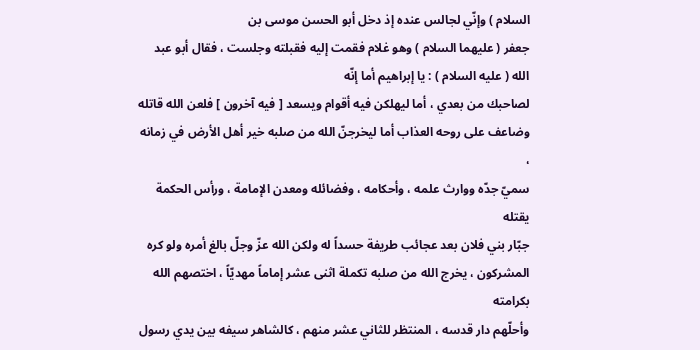السلام ) وإنّي لجالس عنده إذ دخل أبو الحسن موسى بن
جعفر ( عليهما السلام ) وهو غلام فقمت إليه فقبلته وجلست ، فقال أبو عبد الله ( عليه السلام ) : يا إبراهيم أما إنّه
لصاحبك من بعدي ، أما ليهلكن فيه أقوام ويسعد [ فيه آخرون ] فلعن الله قاتله
وضاعف على روحه العذاب أما ليخرجنّ الله من صلبه خير أهل الأرض في زمانه ،
سميّ جدّه ووارث علمه ، وأحكامه ، وفضائله ومعدن الإمامة ، ورأس الحكمة يقتله
جبّار بني فلان بعد عجائب طريفة حسداً له ولكن الله عزّ وجلّ بالغ أمره ولو كره
المشركون ، يخرج الله من صلبه تكملة اثنى عشر إماماً مهديّاً ، اختصهم الله بكرامته
وأحلّهم دار قدسه ، المنتظر للثاني عشر منهم ، كالشاهر سيفه بين يدي رسول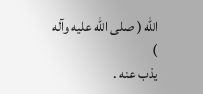الله ( صلى الله عليه وآله )
يذب عنه .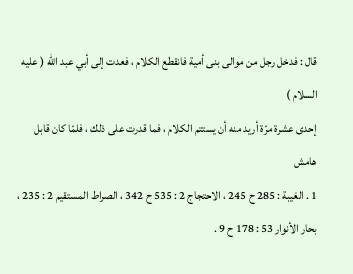قال : فدخل رجل من موالى بنى أمية فانقطع الكلام ، فعدت إلى أبي عبد الله ( عليه السلام )
إحدى عشرة مرّة أريد منه أن يستتم الكلام ، فما قدرت على ذلك ، فلمّا كان قابل
هامش
1 . الغيبة : 285 ح 245 ، الاحتجاج 2 : 535 ح 342 ، الصراط المستقيم 2 : 235 ، بحار الأنوار 53 : 178 ح 9 .